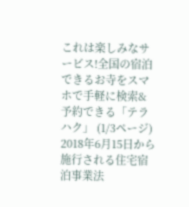これは楽しみなサービス!全国の宿泊できるお寺をスマホで手軽に検索&予約できる「テラハク」 (1/3ページ)
2018年6月15日から施行される住宅宿泊事業法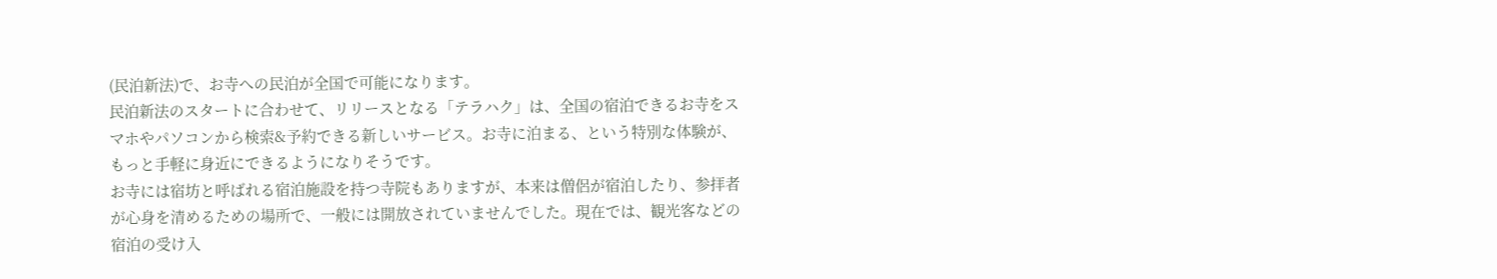(民泊新法)で、お寺への民泊が全国で可能になります。
民泊新法のスタートに合わせて、リリースとなる「テラハク」は、全国の宿泊できるお寺をスマホやパソコンから検索&予約できる新しいサービス。お寺に泊まる、という特別な体験が、もっと手軽に身近にできるようになりそうです。
お寺には宿坊と呼ばれる宿泊施設を持つ寺院もありますが、本来は僧侶が宿泊したり、参拝者が心身を清めるための場所で、一般には開放されていませんでした。現在では、観光客などの宿泊の受け入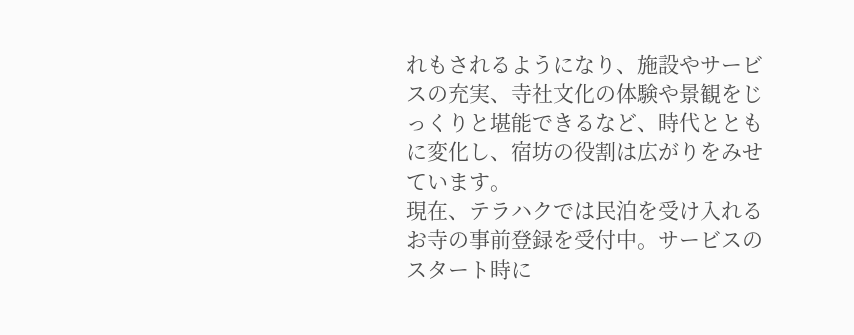れもされるようになり、施設やサービスの充実、寺社文化の体験や景観をじっくりと堪能できるなど、時代とともに変化し、宿坊の役割は広がりをみせています。
現在、テラハクでは民泊を受け入れるお寺の事前登録を受付中。サービスのスタート時に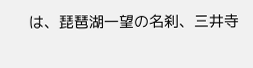は、琵琶湖一望の名刹、三井寺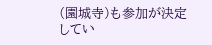(園城寺)も参加が決定してい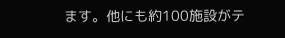ます。他にも約100施設がテ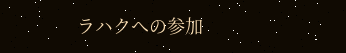ラハクへの参加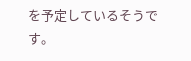を予定しているそうです。